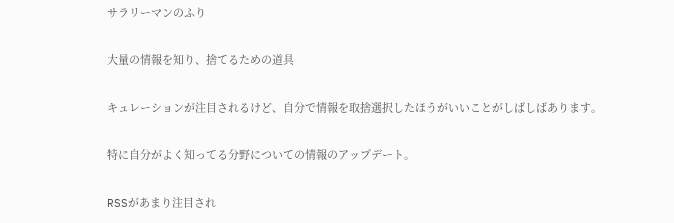サラリーマンのふり

大量の情報を知り、捨てるための道具

キュレーションが注目されるけど、自分で情報を取捨選択したほうがいいことがしばしばあります。

特に自分がよく知ってる分野についての情報のアップデート。

RSSがあまり注目され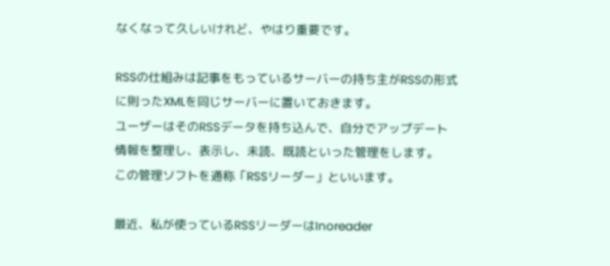なくなって久しいけれど、やはり重要です。

RSSの仕組みは記事をもっているサーバーの持ち主がRSSの形式に則ったXMLを同じサーバーに置いておきます。
ユーザーはそのRSSデータを持ち込んで、自分でアップデート情報を整理し、表示し、未読、既読といった管理をします。
この管理ソフトを通称「RSSリーダー」といいます。

最近、私が使っているRSSリーダーはInoreader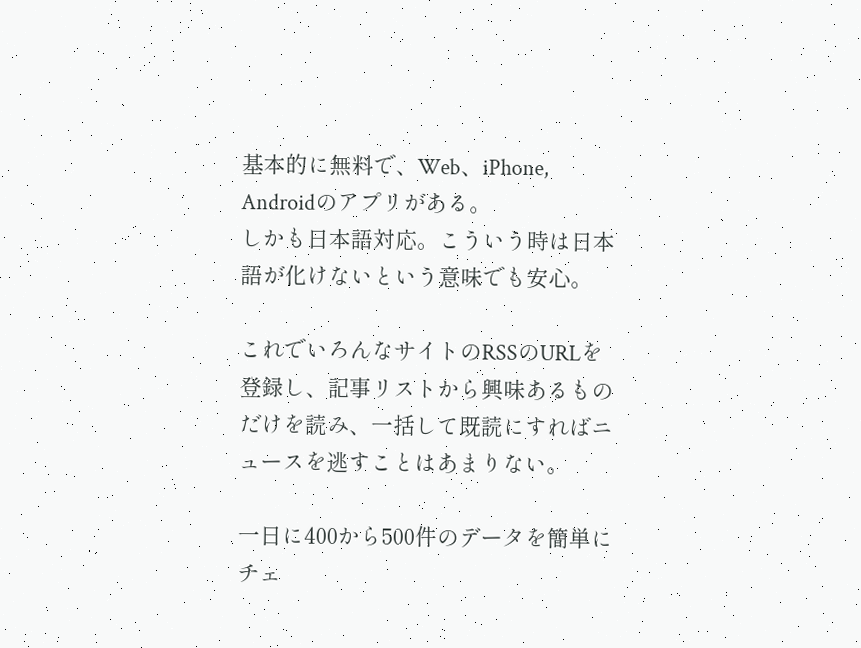基本的に無料で、Web、iPhone, Androidのアプリがある。
しかも日本語対応。こういう時は日本語が化けないという意味でも安心。

これでいろんなサイトのRSSのURLを登録し、記事リストから興味あるものだけを読み、一括して既読にすればニュースを逃すことはあまりない。

一日に400から500件のデータを簡単にチェ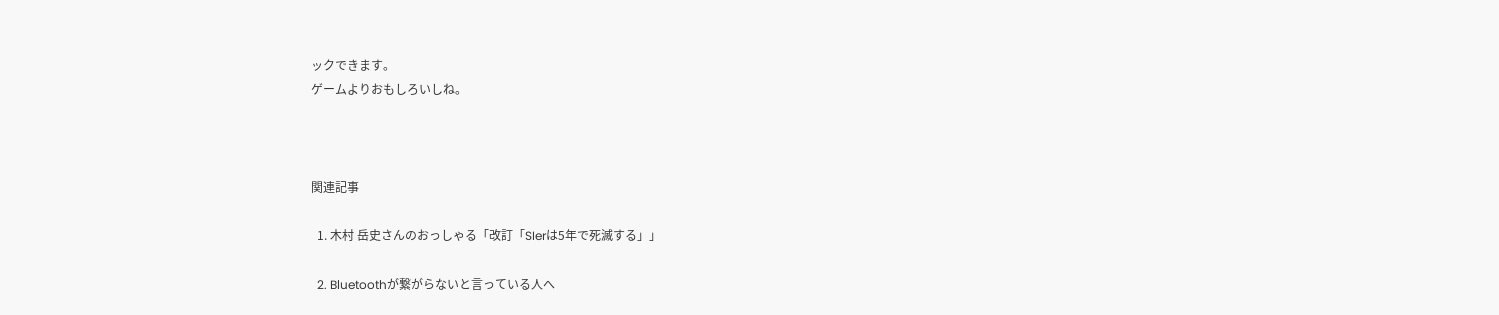ックできます。
ゲームよりおもしろいしね。



関連記事

  1. 木村 岳史さんのおっしゃる「改訂「SIerは5年で死滅する」」

  2. Bluetoothが繋がらないと言っている人へ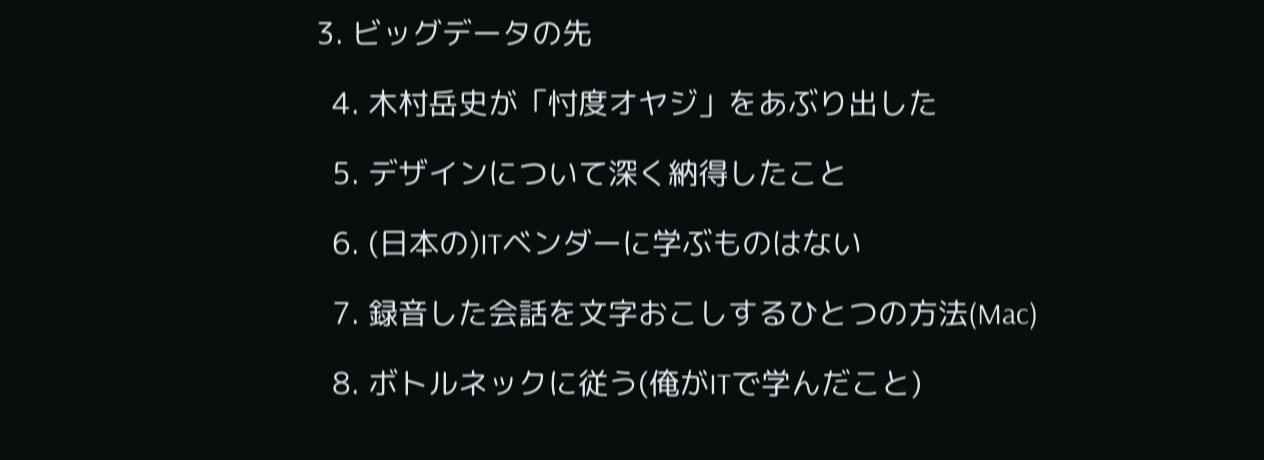3. ビッグデータの先

  4. 木村岳史が「忖度オヤジ」をあぶり出した

  5. デザインについて深く納得したこと

  6. (日本の)ITベンダーに学ぶものはない

  7. 録音した会話を文字おこしするひとつの方法(Mac)

  8. ボトルネックに従う(俺がITで学んだこと)